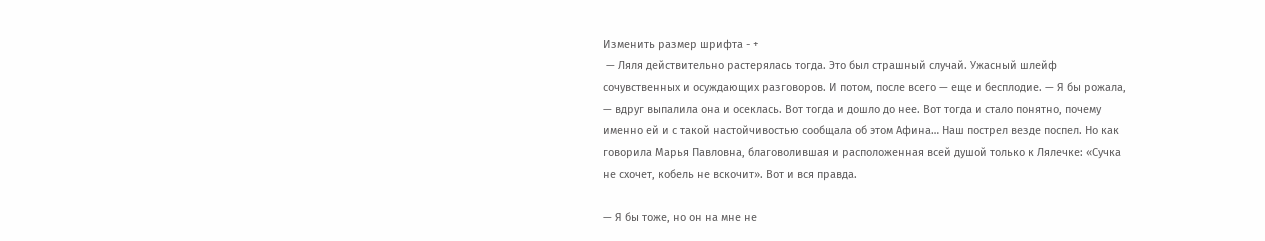Изменить размер шрифта - +
 — Ляля действительно растерялась тогда. Это был страшный случай. Ужасный шлейф сочувственных и осуждающих разговоров. И потом, после всего — еще и бесплодие. — Я бы рожала, — вдруг выпалила она и осеклась. Вот тогда и дошло до нее. Вот тогда и стало понятно, почему именно ей и с такой настойчивостью сообщала об этом Афина… Наш пострел везде поспел. Но как говорила Марья Павловна, благоволившая и расположенная всей душой только к Лялечке: «Сучка не схочет, кобель не вскочит». Вот и вся правда.

— Я бы тоже, но он на мне не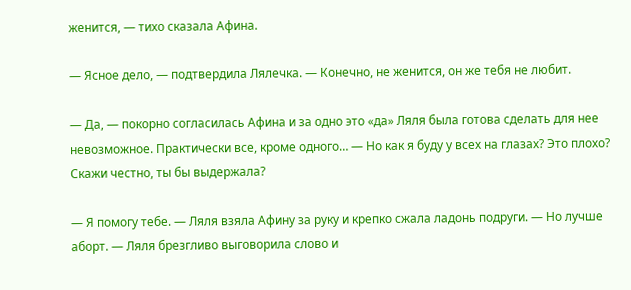женится, — тихо сказала Афина.

— Ясное дело, — подтвердила Лялечка. — Конечно, не женится, он же тебя не любит.

— Да, — покорно согласилась Афина и за одно это «да» Ляля была готова сделать для нее невозможное. Практически все, кроме одного… — Но как я буду у всех на глазах? Это плохо? Скажи честно, ты бы выдержала?

— Я помогу тебе. — Ляля взяла Афину за руку и крепко сжала ладонь подруги. — Но лучше аборт. — Ляля брезгливо выговорила слово и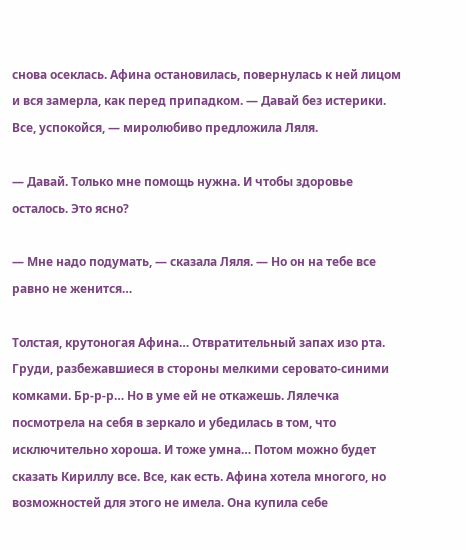снова осеклась. Афина остановилась, повернулась к ней лицом и вся замерла, как перед припадком. — Давай без истерики. Все, успокойся, — миролюбиво предложила Ляля.

— Давай. Только мне помощь нужна. И чтобы здоровье осталось. Это ясно?

— Мне надо подумать, — сказала Ляля. — Но он на тебе все равно не женится…

Толстая, крутоногая Афина… Отвратительный запах изо рта. Груди, разбежавшиеся в стороны мелкими серовато-синими комками. Бр-р-р… Но в уме ей не откажешь. Лялечка посмотрела на себя в зеркало и убедилась в том, что исключительно хороша. И тоже умна… Потом можно будет сказать Кириллу все. Все, как есть. Афина хотела многого, но возможностей для этого не имела. Она купила себе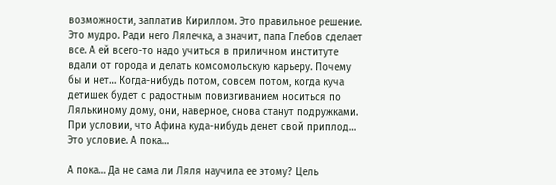возможности, заплатив Кириллом. Это правильное решение. Это мудро. Ради него Лялечка, а значит, папа Глебов сделает все. А ей всего-то надо учиться в приличном институте вдали от города и делать комсомольскую карьеру. Почему бы и нет… Когда-нибудь потом, совсем потом, когда куча детишек будет с радостным повизгиванием носиться по Лялькиному дому, они, наверное, снова станут подружками. При условии, что Афина куда-нибудь денет свой приплод… Это условие. А пока…

А пока… Да не сама ли Ляля научила ее этому? Цель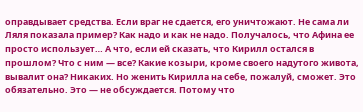оправдывает средства. Если враг не сдается, его уничтожают. Не сама ли Ляля показала пример? Как надо и как не надо. Получалось, что Афина ее просто использует… А что, если ей сказать, что Кирилл остался в прошлом? Что с ним — все? Какие козыри, кроме своего надутого живота, вывалит она? Никаких. Но женить Кирилла на себе, пожалуй, сможет. Это обязательно. Это — не обсуждается. Потому что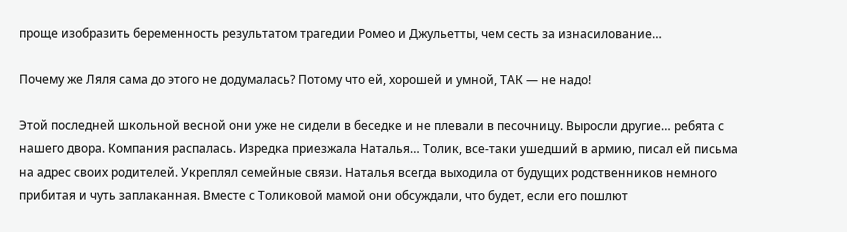проще изобразить беременность результатом трагедии Ромео и Джульетты, чем сесть за изнасилование…

Почему же Ляля сама до этого не додумалась? Потому что ей, хорошей и умной, ТАК — не надо!

Этой последней школьной весной они уже не сидели в беседке и не плевали в песочницу. Выросли другие… ребята с нашего двора. Компания распалась. Изредка приезжала Наталья… Толик, все-таки ушедший в армию, писал ей письма на адрес своих родителей. Укреплял семейные связи. Наталья всегда выходила от будущих родственников немного прибитая и чуть заплаканная. Вместе с Толиковой мамой они обсуждали, что будет, если его пошлют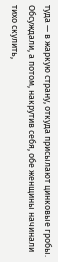туда — в жаркую страну, откуда присылают цинковые гробы. Обсуждали, а потом, накрутив себя, обе женщины начинали тихо скулить,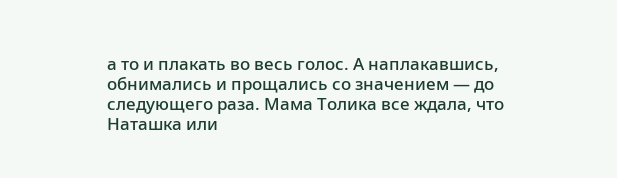а то и плакать во весь голос. А наплакавшись, обнимались и прощались со значением — до следующего раза. Мама Толика все ждала, что Наташка или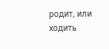родит, или ходить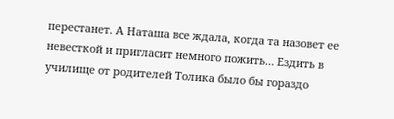перестанет. А Наташа все ждала, когда та назовет ее невесткой и пригласит немного пожить… Ездить в училище от родителей Толика было бы гораздо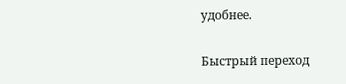удобнее.

Быстрый переход